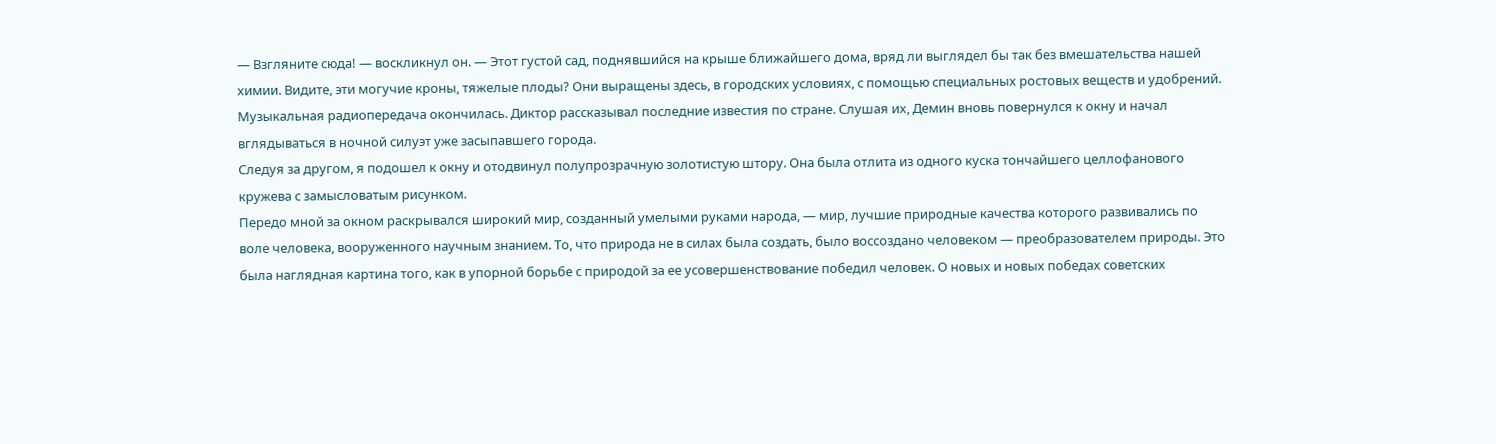— Взгляните сюда! — воскликнул он. — Этот густой сад, поднявшийся на крыше ближайшего дома, вряд ли выглядел бы так без вмешательства нашей химии. Видите, эти могучие кроны, тяжелые плоды? Они выращены здесь, в городских условиях, с помощью специальных ростовых веществ и удобрений.
Музыкальная радиопередача окончилась. Диктор рассказывал последние известия по стране. Слушая их, Демин вновь повернулся к окну и начал вглядываться в ночной силуэт уже засыпавшего города.
Следуя за другом, я подошел к окну и отодвинул полупрозрачную золотистую штору. Она была отлита из одного куска тончайшего целлофанового кружева с замысловатым рисунком.
Передо мной за окном раскрывался широкий мир, созданный умелыми руками народа, — мир, лучшие природные качества которого развивались по воле человека, вооруженного научным знанием. То, что природа не в силах была создать, было воссоздано человеком — преобразователем природы. Это была наглядная картина того, как в упорной борьбе с природой за ее усовершенствование победил человек. О новых и новых победах советских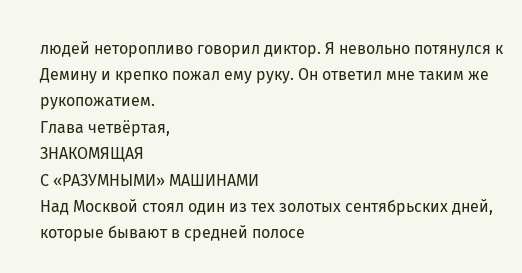людей неторопливо говорил диктор. Я невольно потянулся к Демину и крепко пожал ему руку. Он ответил мне таким же рукопожатием.
Глава четвёртая,
ЗНАКОМЯЩАЯ
С «РАЗУМНЫМИ» МАШИНАМИ
Над Москвой стоял один из тех золотых сентябрьских дней, которые бывают в средней полосе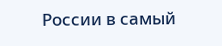России в самый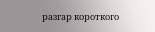разгар короткого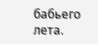бабьего лета.